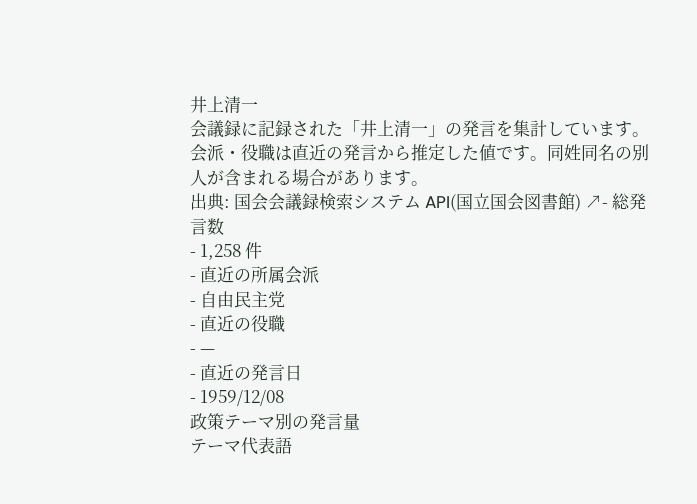井上清一
会議録に記録された「井上清一」の発言を集計しています。会派・役職は直近の発言から推定した値です。同姓同名の別人が含まれる場合があります。
出典: 国会会議録検索システム API(国立国会図書館) ↗- 総発言数
- 1,258 件
- 直近の所属会派
- 自由民主党
- 直近の役職
- —
- 直近の発言日
- 1959/12/08
政策テーマ別の発言量
テーマ代表語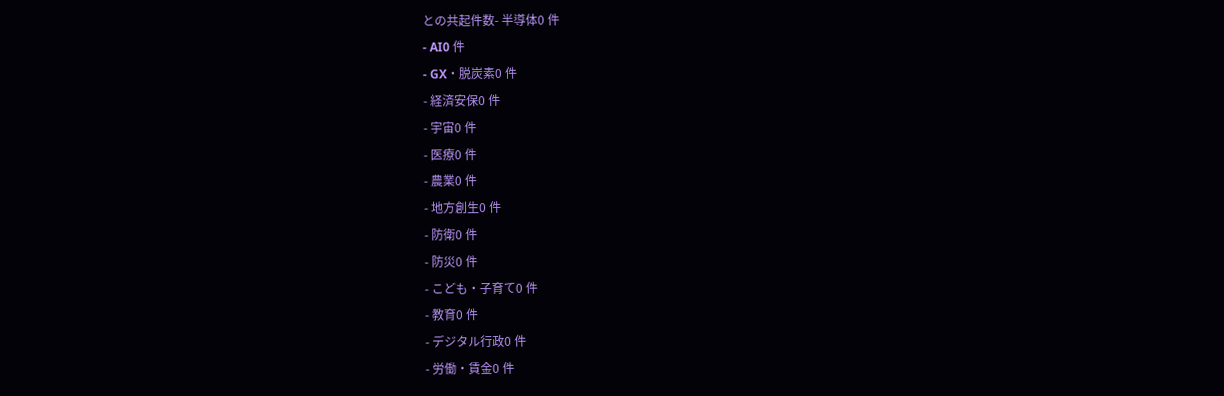との共起件数- 半導体0 件
- AI0 件
- GX・脱炭素0 件
- 経済安保0 件
- 宇宙0 件
- 医療0 件
- 農業0 件
- 地方創生0 件
- 防衛0 件
- 防災0 件
- こども・子育て0 件
- 教育0 件
- デジタル行政0 件
- 労働・賃金0 件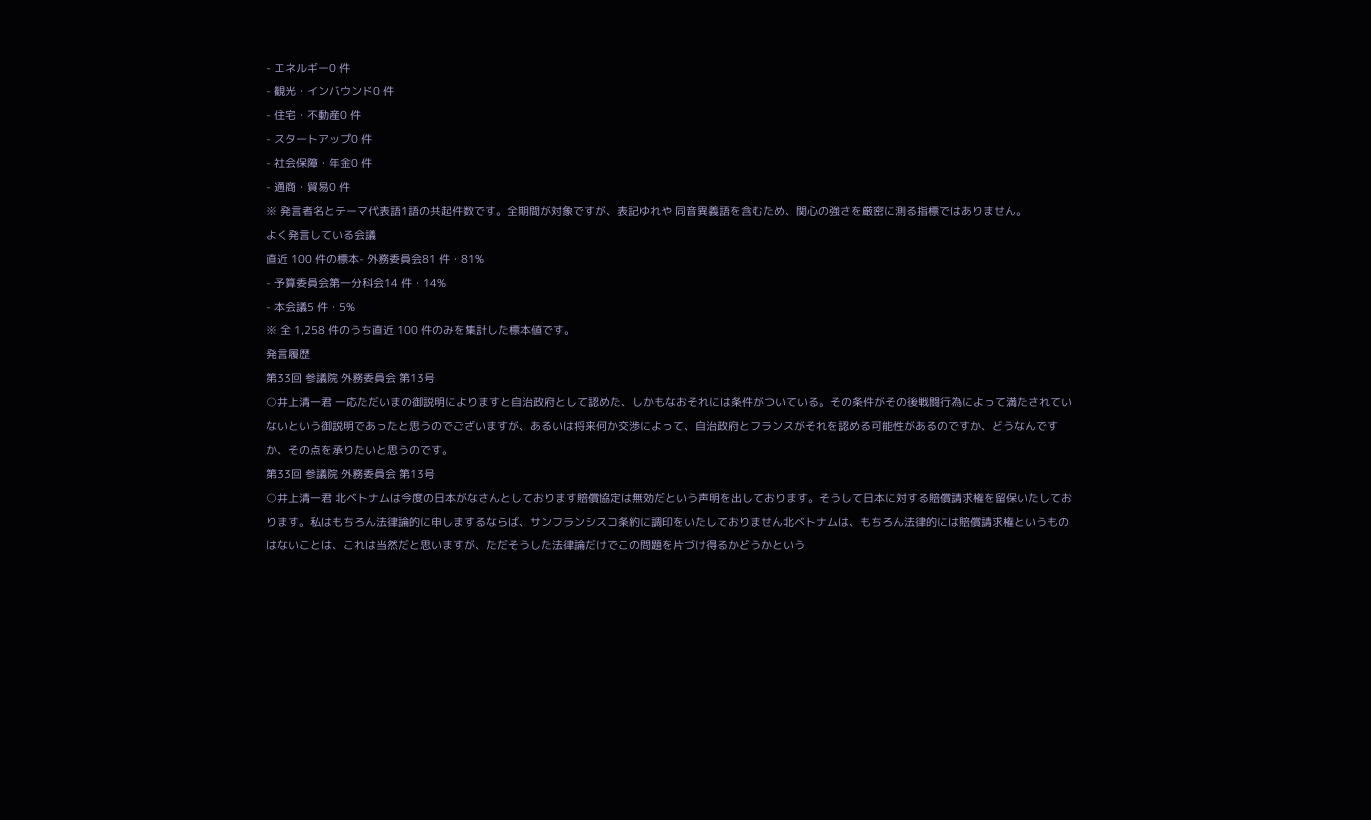- エネルギー0 件
- 観光・インバウンド0 件
- 住宅・不動産0 件
- スタートアップ0 件
- 社会保障・年金0 件
- 通商・貿易0 件
※ 発言者名とテーマ代表語1語の共起件数です。全期間が対象ですが、表記ゆれや 同音異義語を含むため、関心の強さを厳密に測る指標ではありません。
よく発言している会議
直近 100 件の標本- 外務委員会81 件・81%
- 予算委員会第一分科会14 件・14%
- 本会議5 件・5%
※ 全 1,258 件のうち直近 100 件のみを集計した標本値です。
発言履歴
第33回 参議院 外務委員会 第13号
○井上清一君 一応ただいまの御説明によりますと自治政府として認めた、しかもなおそれには条件がついている。その条件がその後戦闘行為によって満たされていないという御説明であったと思うのでございますが、あるいは将来何か交渉によって、自治政府とフランスがそれを認める可能性があるのですか、どうなんですか、その点を承りたいと思うのです。
第33回 参議院 外務委員会 第13号
○井上清一君 北ベトナムは今度の日本がなさんとしております賠償協定は無効だという声明を出しております。そうして日本に対する賠償請求権を留保いたしております。私はもちろん法律論的に申しまするならば、サンフランシスコ条約に調印をいたしておりません北ベトナムは、もちろん法律的には賠償請求権というものはないことは、これは当然だと思いますが、ただそうした法律論だけでこの問題を片づけ得るかどうかという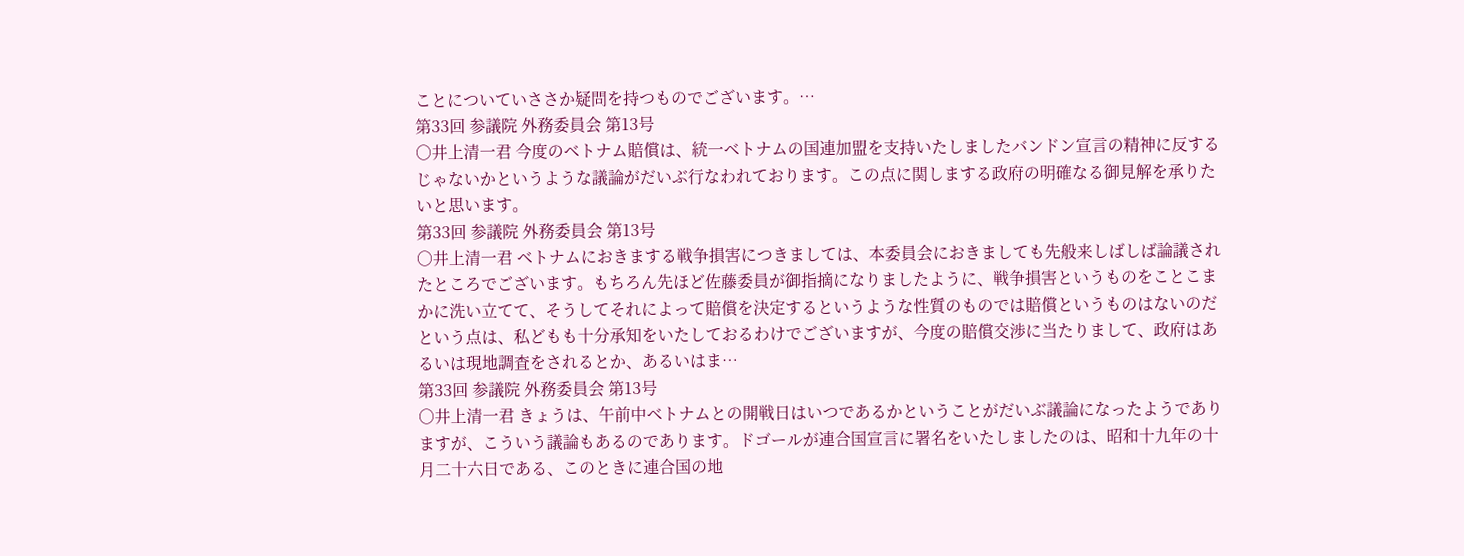ことについていささか疑問を持つものでございます。…
第33回 参議院 外務委員会 第13号
○井上清一君 今度のベトナム賠償は、統一ベトナムの国連加盟を支持いたしましたバンドン宣言の精神に反するじゃないかというような議論がだいぶ行なわれております。この点に関しまする政府の明確なる御見解を承りたいと思います。
第33回 参議院 外務委員会 第13号
○井上清一君 ベトナムにおきまする戦争損害につきましては、本委員会におきましても先般来しばしば論議されたところでございます。もちろん先ほど佐藤委員が御指摘になりましたように、戦争損害というものをことこまかに洗い立てて、そうしてそれによって賠償を決定するというような性質のものでは賠償というものはないのだという点は、私どもも十分承知をいたしておるわけでございますが、今度の賠償交渉に当たりまして、政府はあるいは現地調査をされるとか、あるいはま…
第33回 参議院 外務委員会 第13号
○井上清一君 きょうは、午前中ベトナムとの開戦日はいつであるかということがだいぶ議論になったようでありますが、こういう議論もあるのであります。ドゴールが連合国宣言に署名をいたしましたのは、昭和十九年の十月二十六日である、このときに連合国の地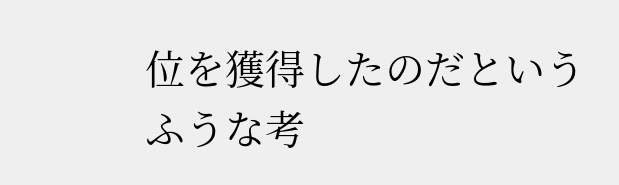位を獲得したのだというふうな考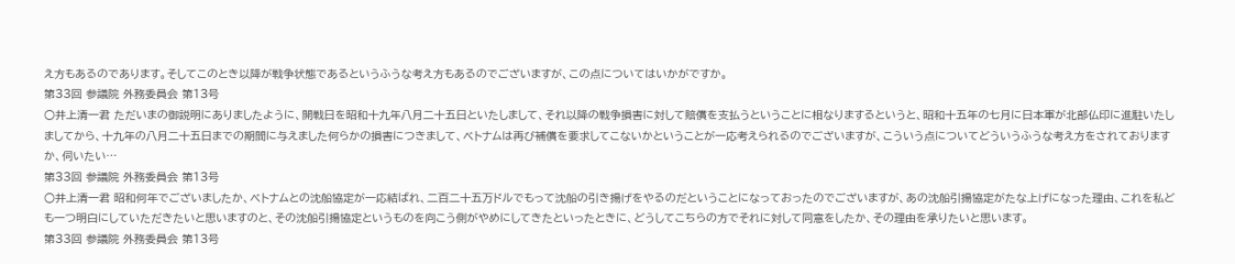え方もあるのであります。そしてこのとき以降が戦争状態であるというふうな考え方もあるのでございますが、この点についてはいかがですか。
第33回 参議院 外務委員会 第13号
○井上清一君 ただいまの御説明にありましたように、開戦日を昭和十九年八月二十五日といたしまして、それ以降の戦争損害に対して賠償を支払うということに相なりまするというと、昭和十五年の七月に日本軍が北部仏印に進駐いたしましてから、十九年の八月二十五日までの期間に与えました何らかの損害につきまして、ベトナムは再び補償を要求してこないかということが一応考えられるのでございますが、こういう点についてどういうふうな考え方をされておりますか、伺いたい…
第33回 参議院 外務委員会 第13号
○井上清一君 昭和何年でございましたか、ベトナムとの沈船協定が一応結ばれ、二百二十五万ドルでもって沈船の引き揚げをやるのだということになっておったのでございますが、あの沈船引揚協定がたな上げになった理由、これを私ども一つ明白にしていただきたいと思いますのと、その沈船引揚協定というものを向こう側がやめにしてきたといったときに、どうしてこちらの方でそれに対して同意をしたか、その理由を承りたいと思います。
第33回 参議院 外務委員会 第13号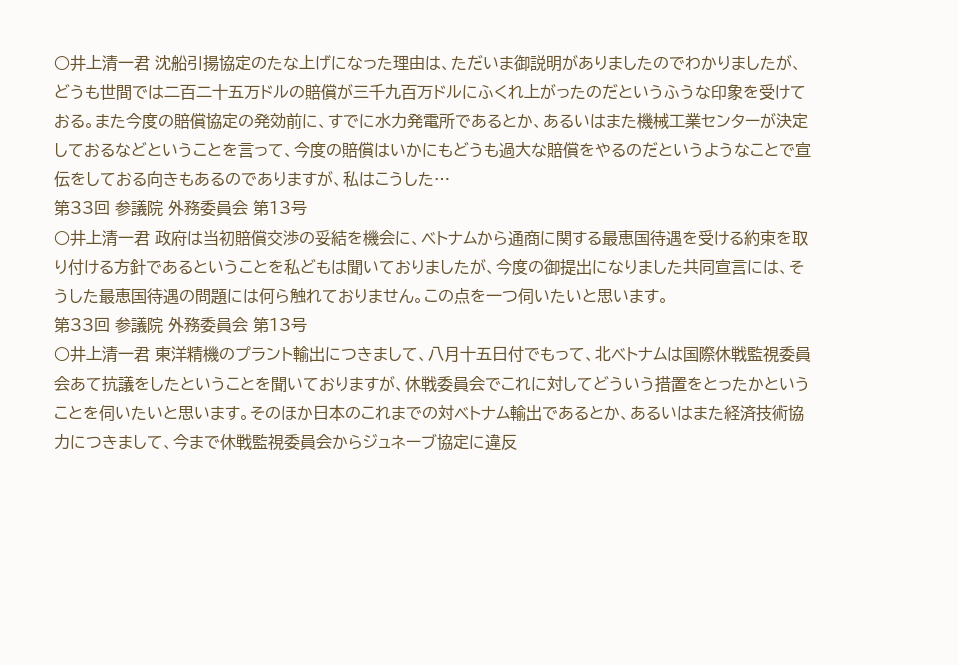○井上清一君 沈船引揚協定のたな上げになった理由は、ただいま御説明がありましたのでわかりましたが、どうも世間では二百二十五万ドルの賠償が三千九百万ドルにふくれ上がったのだというふうな印象を受けておる。また今度の賠償協定の発効前に、すでに水力発電所であるとか、あるいはまた機械工業センターが決定しておるなどということを言って、今度の賠償はいかにもどうも過大な賠償をやるのだというようなことで宣伝をしておる向きもあるのでありますが、私はこうした…
第33回 参議院 外務委員会 第13号
○井上清一君 政府は当初賠償交渉の妥結を機会に、ベトナムから通商に関する最恵国待遇を受ける約束を取り付ける方針であるということを私どもは聞いておりましたが、今度の御提出になりました共同宣言には、そうした最恵国待遇の問題には何ら触れておりません。この点を一つ伺いたいと思います。
第33回 参議院 外務委員会 第13号
○井上清一君 東洋精機のプラント輸出につきまして、八月十五日付でもって、北ベトナムは国際休戦監視委員会あて抗議をしたということを聞いておりますが、休戦委員会でこれに対してどういう措置をとったかということを伺いたいと思います。そのほか日本のこれまでの対ベトナム輸出であるとか、あるいはまた経済技術協力につきまして、今まで休戦監視委員会からジュネーブ協定に違反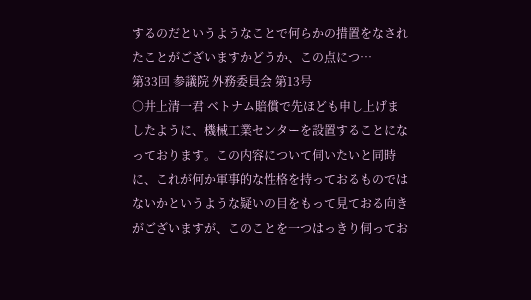するのだというようなことで何らかの措置をなされたことがございますかどうか、この点につ…
第33回 参議院 外務委員会 第13号
○井上清一君 ベトナム賠償で先ほども申し上げましたように、機械工業センターを設置することになっております。この内容について伺いたいと同時に、これが何か軍事的な性格を持っておるものではないかというような疑いの目をもって見ておる向きがございますが、このことを一つはっきり伺ってお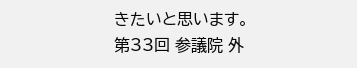きたいと思います。
第33回 参議院 外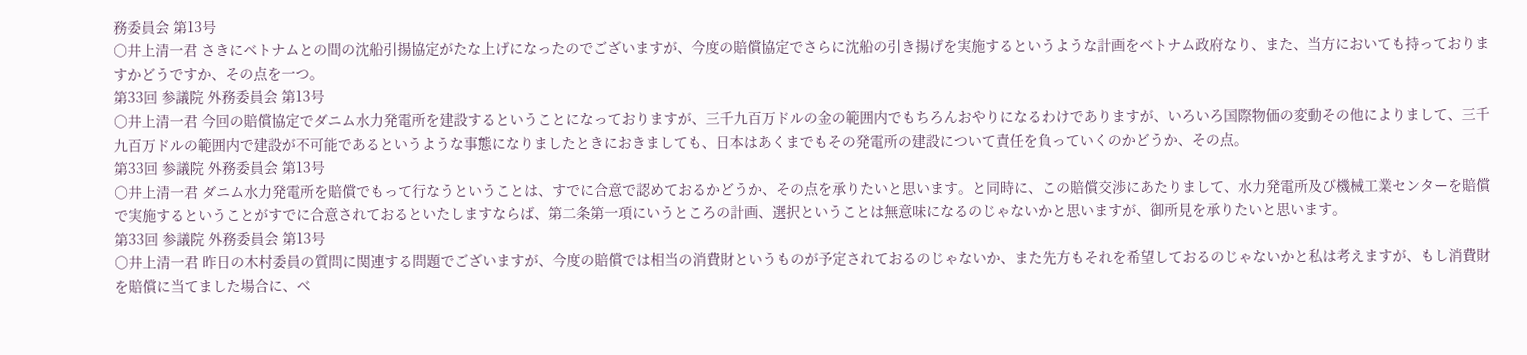務委員会 第13号
○井上清一君 さきにベトナムとの間の沈船引揚協定がたな上げになったのでございますが、今度の賠償協定でさらに沈船の引き揚げを実施するというような計画をベトナム政府なり、また、当方においても持っておりますかどうですか、その点を一つ。
第33回 参議院 外務委員会 第13号
○井上清一君 今回の賠償協定でダニム水力発電所を建設するということになっておりますが、三千九百万ドルの金の範囲内でもちろんおやりになるわけでありますが、いろいろ国際物価の変動その他によりまして、三千九百万ドルの範囲内で建設が不可能であるというような事態になりましたときにおきましても、日本はあくまでもその発電所の建設について責任を負っていくのかどうか、その点。
第33回 参議院 外務委員会 第13号
○井上清一君 ダニム水力発電所を賠償でもって行なうということは、すでに合意で認めておるかどうか、その点を承りたいと思います。と同時に、この賠償交渉にあたりまして、水力発電所及び機械工業センターを賠償で実施するということがすでに合意されておるといたしますならば、第二条第一項にいうところの計画、選択ということは無意味になるのじゃないかと思いますが、御所見を承りたいと思います。
第33回 参議院 外務委員会 第13号
○井上清一君 昨日の木村委員の質問に関連する問題でございますが、今度の賠償では相当の消費財というものが予定されておるのじゃないか、また先方もそれを希望しておるのじゃないかと私は考えますが、もし消費財を賠償に当てました場合に、ベ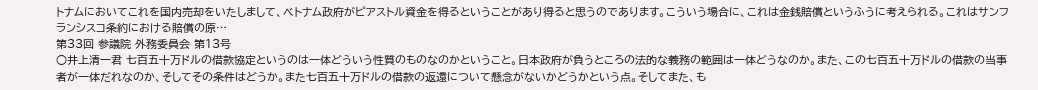トナムにおいてこれを国内売却をいたしまして、ベトナム政府がピアストル資金を得るということがあり得ると思うのであります。こういう場合に、これは金銭賠償というふうに考えられる。これはサンフランシスコ条約における賠償の原…
第33回 参議院 外務委員会 第13号
○井上清一君 七百五十万ドルの借款協定というのは一体どういう性質のものなのかということ。日本政府が負うところの法的な義務の範囲は一体どうなのか。また、この七百五十万ドルの借款の当事者が一体だれなのか、そしてその条件はどうか。また七百五十万ドルの借款の返還について懸念がないかどうかという点。そしてまた、も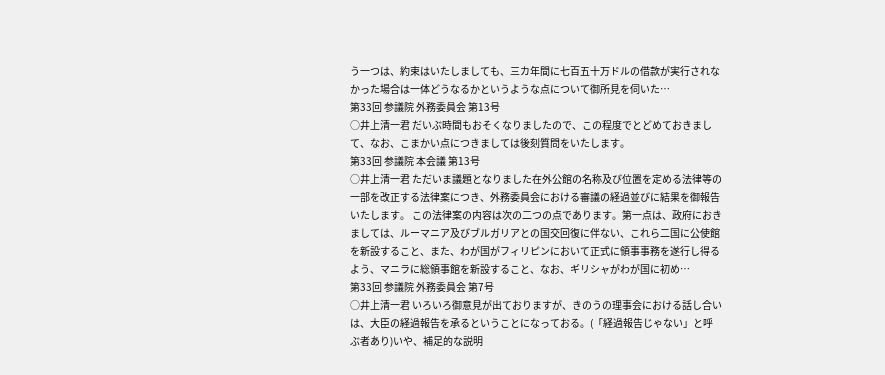う一つは、約束はいたしましても、三カ年間に七百五十万ドルの借款が実行されなかった場合は一体どうなるかというような点について御所見を伺いた…
第33回 参議院 外務委員会 第13号
○井上清一君 だいぶ時間もおそくなりましたので、この程度でとどめておきまして、なお、こまかい点につきましては後刻質問をいたします。
第33回 参議院 本会議 第13号
○井上清一君 ただいま議題となりました在外公館の名称及び位置を定める法律等の一部を改正する法律案につき、外務委員会における審議の経過並びに結果を御報告いたします。 この法律案の内容は次の二つの点であります。第一点は、政府におきましては、ルーマニア及びブルガリアとの国交回復に伴ない、これら二国に公使館を新設すること、また、わが国がフィリピンにおいて正式に領事事務を遂行し得るよう、マニラに総領事館を新設すること、なお、ギリシャがわが国に初め…
第33回 参議院 外務委員会 第7号
○井上清一君 いろいろ御意見が出ておりますが、きのうの理事会における話し合いは、大臣の経過報告を承るということになっておる。(「経過報告じゃない」と呼ぶ者あり)いや、補足的な説明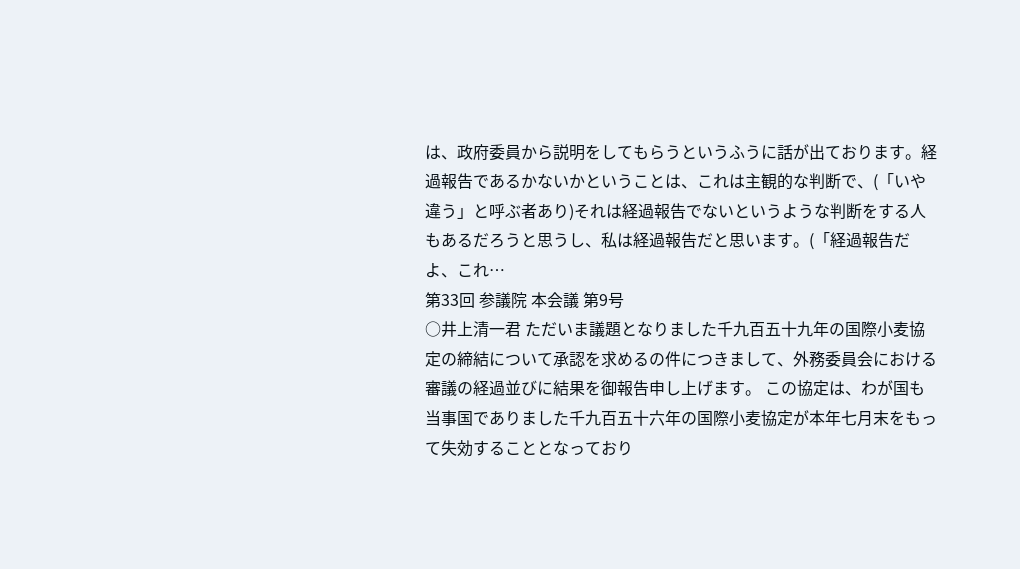は、政府委員から説明をしてもらうというふうに話が出ております。経過報告であるかないかということは、これは主観的な判断で、(「いや違う」と呼ぶ者あり)それは経過報告でないというような判断をする人もあるだろうと思うし、私は経過報告だと思います。(「経過報告だよ、これ…
第33回 参議院 本会議 第9号
○井上清一君 ただいま議題となりました千九百五十九年の国際小麦協定の締結について承認を求めるの件につきまして、外務委員会における審議の経過並びに結果を御報告申し上げます。 この協定は、わが国も当事国でありました千九百五十六年の国際小麦協定が本年七月末をもって失効することとなっており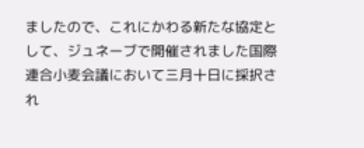ましたので、これにかわる新たな協定として、ジュネーブで開催されました国際連合小麦会議において三月十日に採択され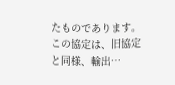たものであります。この協定は、旧協定と同様、輸出…